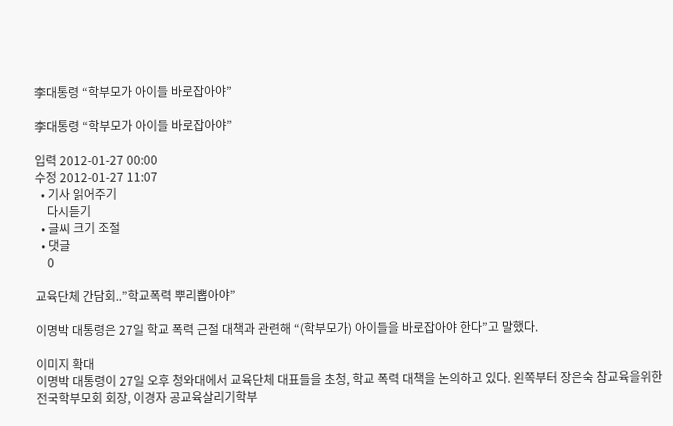李대통령 “학부모가 아이들 바로잡아야”

李대통령 “학부모가 아이들 바로잡아야”

입력 2012-01-27 00:00
수정 2012-01-27 11:07
  • 기사 읽어주기
    다시듣기
  • 글씨 크기 조절
  • 댓글
    0

교육단체 간담회..”학교폭력 뿌리뽑아야”

이명박 대통령은 27일 학교 폭력 근절 대책과 관련해 “(학부모가) 아이들을 바로잡아야 한다”고 말했다.

이미지 확대
이명박 대통령이 27일 오후 청와대에서 교육단체 대표들을 초청, 학교 폭력 대책을 논의하고 있다. 왼쪽부터 장은숙 참교육을위한전국학부모회 회장, 이경자 공교육살리기학부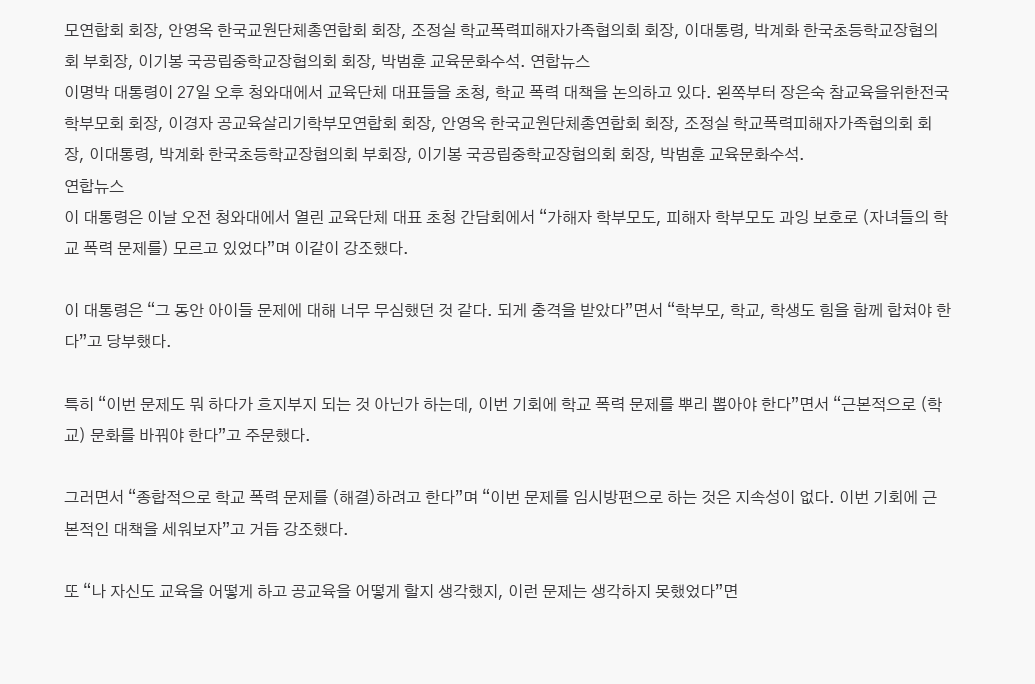모연합회 회장, 안영옥 한국교원단체총연합회 회장, 조정실 학교폭력피해자가족협의회 회장, 이대통령, 박계화 한국초등학교장협의회 부회장, 이기봉 국공립중학교장협의회 회장, 박범훈 교육문화수석. 연합뉴스
이명박 대통령이 27일 오후 청와대에서 교육단체 대표들을 초청, 학교 폭력 대책을 논의하고 있다. 왼쪽부터 장은숙 참교육을위한전국학부모회 회장, 이경자 공교육살리기학부모연합회 회장, 안영옥 한국교원단체총연합회 회장, 조정실 학교폭력피해자가족협의회 회장, 이대통령, 박계화 한국초등학교장협의회 부회장, 이기봉 국공립중학교장협의회 회장, 박범훈 교육문화수석.
연합뉴스
이 대통령은 이날 오전 청와대에서 열린 교육단체 대표 초청 간담회에서 “가해자 학부모도, 피해자 학부모도 과잉 보호로 (자녀들의 학교 폭력 문제를) 모르고 있었다”며 이같이 강조했다.

이 대통령은 “그 동안 아이들 문제에 대해 너무 무심했던 것 같다. 되게 충격을 받았다”면서 “학부모, 학교, 학생도 힘을 함께 합쳐야 한다”고 당부했다.

특히 “이번 문제도 뭐 하다가 흐지부지 되는 것 아닌가 하는데, 이번 기회에 학교 폭력 문제를 뿌리 뽑아야 한다”면서 “근본적으로 (학교) 문화를 바꿔야 한다”고 주문했다.

그러면서 “종합적으로 학교 폭력 문제를 (해결)하려고 한다”며 “이번 문제를 임시방편으로 하는 것은 지속성이 없다. 이번 기회에 근본적인 대책을 세워보자”고 거듭 강조했다.

또 “나 자신도 교육을 어떻게 하고 공교육을 어떻게 할지 생각했지, 이런 문제는 생각하지 못했었다”면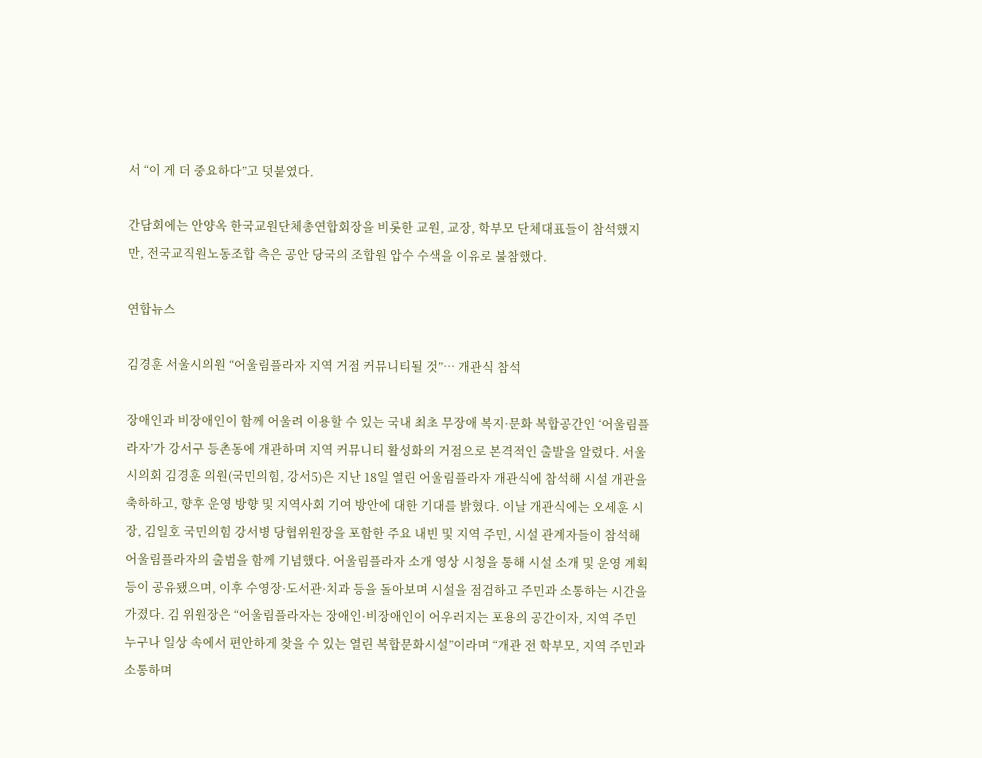서 “이 게 더 중요하다”고 덧붙였다.

간담회에는 안양옥 한국교원단체총연합회장을 비롯한 교원, 교장, 학부모 단체대표들이 참석했지만, 전국교직원노동조합 측은 공안 당국의 조합원 압수 수색을 이유로 불참했다.

연합뉴스

김경훈 서울시의원 “어울림플라자 지역 거점 커뮤니티될 것”… 개관식 참석

장애인과 비장애인이 함께 어울려 이용할 수 있는 국내 최초 무장애 복지·문화 복합공간인 ‘어울림플라자’가 강서구 등촌동에 개관하며 지역 커뮤니티 활성화의 거점으로 본격적인 출발을 알렸다. 서울시의회 김경훈 의원(국민의힘, 강서5)은 지난 18일 열린 어울림플라자 개관식에 참석해 시설 개관을 축하하고, 향후 운영 방향 및 지역사회 기여 방안에 대한 기대를 밝혔다. 이날 개관식에는 오세훈 시장, 김일호 국민의힘 강서병 당협위원장을 포함한 주요 내빈 및 지역 주민, 시설 관계자들이 참석해 어울림플라자의 출범을 함께 기념했다. 어울림플라자 소개 영상 시청을 통해 시설 소개 및 운영 계획 등이 공유됐으며, 이후 수영장·도서관·치과 등을 돌아보며 시설을 점검하고 주민과 소통하는 시간을 가졌다. 김 위원장은 “어울림플라자는 장애인·비장애인이 어우러지는 포용의 공간이자, 지역 주민 누구나 일상 속에서 편안하게 찾을 수 있는 열린 복합문화시설”이라며 “개관 전 학부모, 지역 주민과 소통하며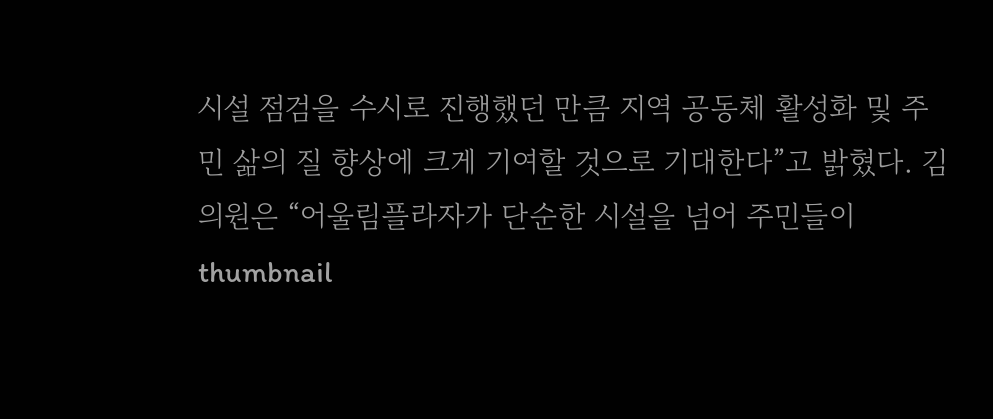시설 점검을 수시로 진행했던 만큼 지역 공동체 활성화 및 주민 삶의 질 향상에 크게 기여할 것으로 기대한다”고 밝혔다. 김 의원은 “어울림플라자가 단순한 시설을 넘어 주민들이
thumbnail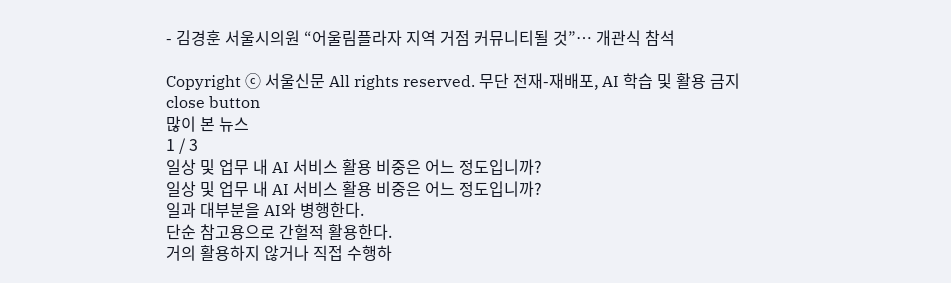- 김경훈 서울시의원 “어울림플라자 지역 거점 커뮤니티될 것”… 개관식 참석

Copyright ⓒ 서울신문 All rights reserved. 무단 전재-재배포, AI 학습 및 활용 금지
close button
많이 본 뉴스
1 / 3
일상 및 업무 내 AI 서비스 활용 비중은 어느 정도입니까?
일상 및 업무 내 AI 서비스 활용 비중은 어느 정도입니까?
일과 대부분을 AI와 병행한다.
단순 참고용으로 간헐적 활용한다.
거의 활용하지 않거나 직접 수행하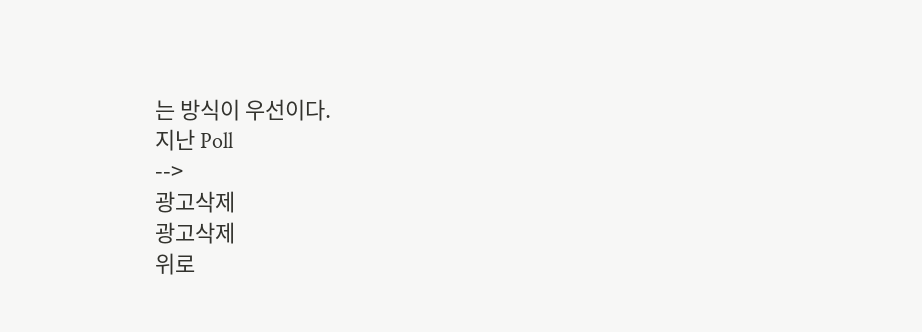는 방식이 우선이다.
지난 Poll
-->
광고삭제
광고삭제
위로